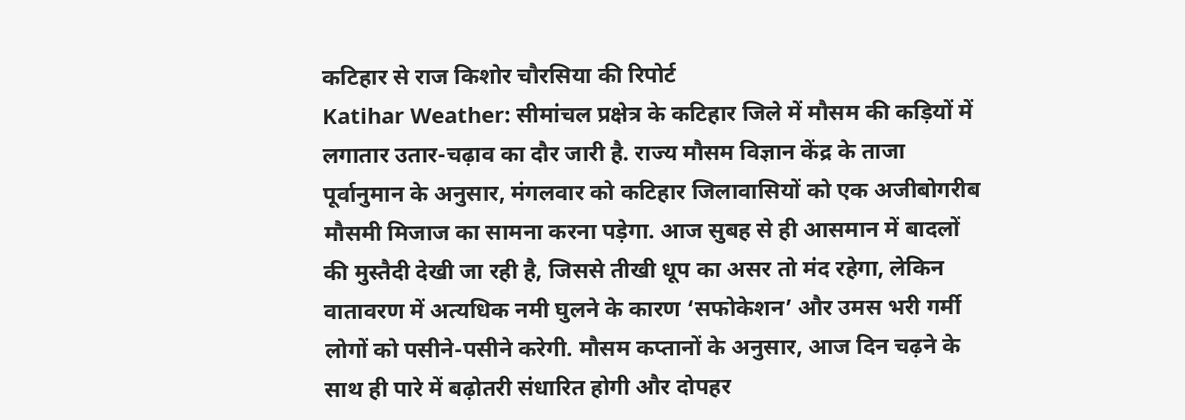कटिहार से राज किशोर चौरसिया की रिपोर्ट
Katihar Weather: सीमांचल प्रक्षेत्र के कटिहार जिले में मौसम की कड़ियों में लगातार उतार-चढ़ाव का दौर जारी है. राज्य मौसम विज्ञान केंद्र के ताजा पूर्वानुमान के अनुसार, मंगलवार को कटिहार जिलावासियों को एक अजीबोगरीब मौसमी मिजाज का सामना करना पड़ेगा. आज सुबह से ही आसमान में बादलों की मुस्तैदी देखी जा रही है, जिससे तीखी धूप का असर तो मंद रहेगा, लेकिन वातावरण में अत्यधिक नमी घुलने के कारण ‘सफोकेशन’ और उमस भरी गर्मी लोगों को पसीने-पसीने करेगी. मौसम कप्तानों के अनुसार, आज दिन चढ़ने के साथ ही पारे में बढ़ोतरी संधारित होगी और दोपहर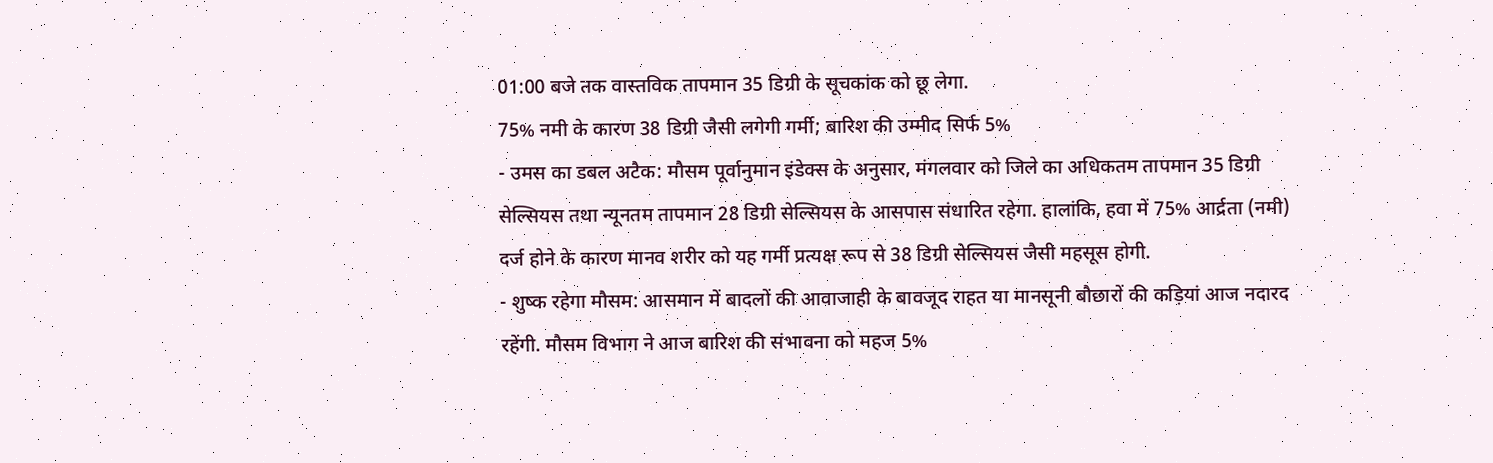01:00 बजे तक वास्तविक तापमान 35 डिग्री के सूचकांक को छू लेगा.
75% नमी के कारण 38 डिग्री जैसी लगेगी गर्मी; बारिश की उम्मीद सिर्फ 5%
- उमस का डबल अटैक: मौसम पूर्वानुमान इंडेक्स के अनुसार, मंगलवार को जिले का अधिकतम तापमान 35 डिग्री सेल्सियस तथा न्यूनतम तापमान 28 डिग्री सेल्सियस के आसपास संधारित रहेगा. हालांकि, हवा में 75% आर्द्रता (नमी) दर्ज होने के कारण मानव शरीर को यह गर्मी प्रत्यक्ष रूप से 38 डिग्री सेल्सियस जैसी महसूस होगी.
- शुष्क रहेगा मौसम: आसमान में बादलों की आवाजाही के बावजूद राहत या मानसूनी बौछारों की कड़ियां आज नदारद रहेंगी. मौसम विभाग ने आज बारिश की संभावना को महज 5%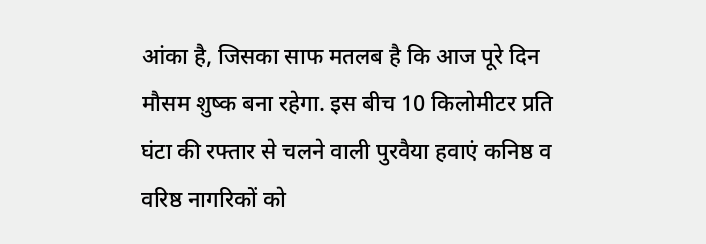आंका है, जिसका साफ मतलब है कि आज पूरे दिन मौसम शुष्क बना रहेगा. इस बीच 10 किलोमीटर प्रति घंटा की रफ्तार से चलने वाली पुरवैया हवाएं कनिष्ठ व वरिष्ठ नागरिकों को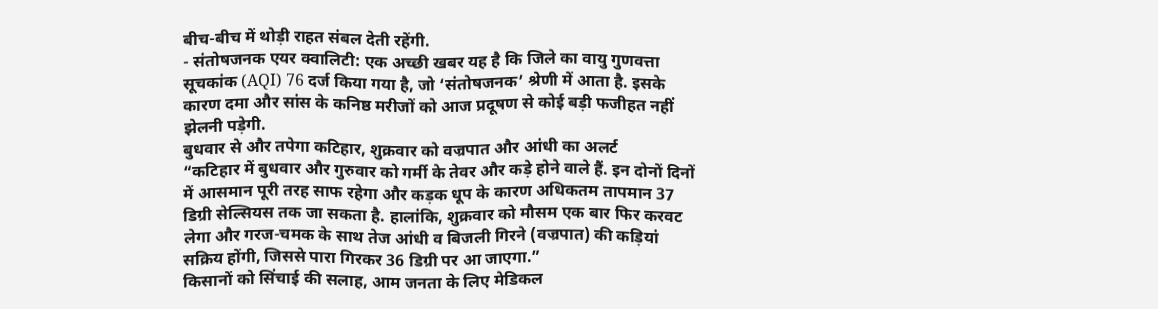बीच-बीच में थोड़ी राहत संबल देती रहेंगी.
- संतोषजनक एयर क्वालिटी: एक अच्छी खबर यह है कि जिले का वायु गुणवत्ता सूचकांक (AQI) 76 दर्ज किया गया है, जो ‘संतोषजनक’ श्रेणी में आता है. इसके कारण दमा और सांस के कनिष्ठ मरीजों को आज प्रदूषण से कोई बड़ी फजीहत नहीं झेलनी पड़ेगी.
बुधवार से और तपेगा कटिहार, शुक्रवार को वज्रपात और आंधी का अलर्ट
“कटिहार में बुधवार और गुरुवार को गर्मी के तेवर और कड़े होने वाले हैं. इन दोनों दिनों में आसमान पूरी तरह साफ रहेगा और कड़क धूप के कारण अधिकतम तापमान 37 डिग्री सेल्सियस तक जा सकता है. हालांकि, शुक्रवार को मौसम एक बार फिर करवट लेगा और गरज-चमक के साथ तेज आंधी व बिजली गिरने (वज्रपात) की कड़ियां सक्रिय होंगी, जिससे पारा गिरकर 36 डिग्री पर आ जाएगा.”
किसानों को सिंचाई की सलाह, आम जनता के लिए मेडिकल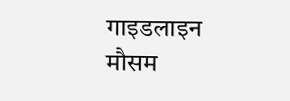गाइडलाइन
मौसम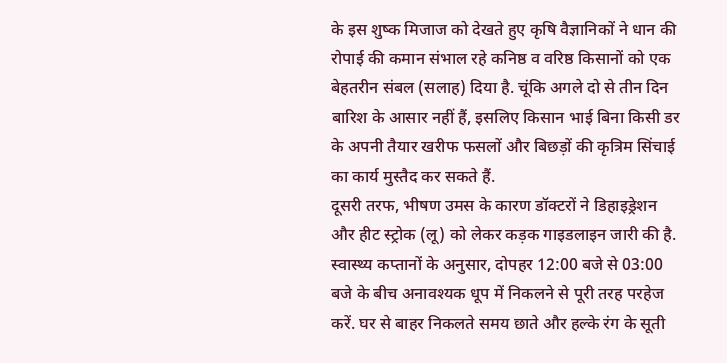के इस शुष्क मिजाज को देखते हुए कृषि वैज्ञानिकों ने धान की रोपाई की कमान संभाल रहे कनिष्ठ व वरिष्ठ किसानों को एक बेहतरीन संबल (सलाह) दिया है. चूंकि अगले दो से तीन दिन बारिश के आसार नहीं हैं, इसलिए किसान भाई बिना किसी डर के अपनी तैयार खरीफ फसलों और बिछड़ों की कृत्रिम सिंचाई का कार्य मुस्तैद कर सकते हैं.
दूसरी तरफ, भीषण उमस के कारण डॉक्टरों ने डिहाइड्रेशन और हीट स्ट्रोक (लू) को लेकर कड़क गाइडलाइन जारी की है. स्वास्थ्य कप्तानों के अनुसार, दोपहर 12:00 बजे से 03:00 बजे के बीच अनावश्यक धूप में निकलने से पूरी तरह परहेज करें. घर से बाहर निकलते समय छाते और हल्के रंग के सूती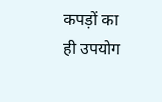कपड़ों का ही उपयोग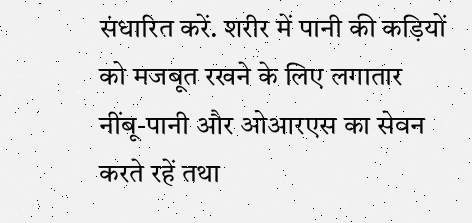संधारित करें. शरीर में पानी की कड़ियों को मजबूत रखने के लिए लगातार नींबू-पानी और ओआरएस का सेवन करते रहें तथा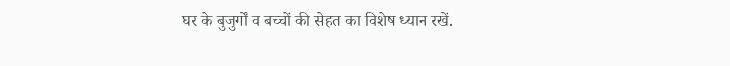घर के बुजुर्गों व बच्चों की सेहत का विशेष ध्यान रखें.